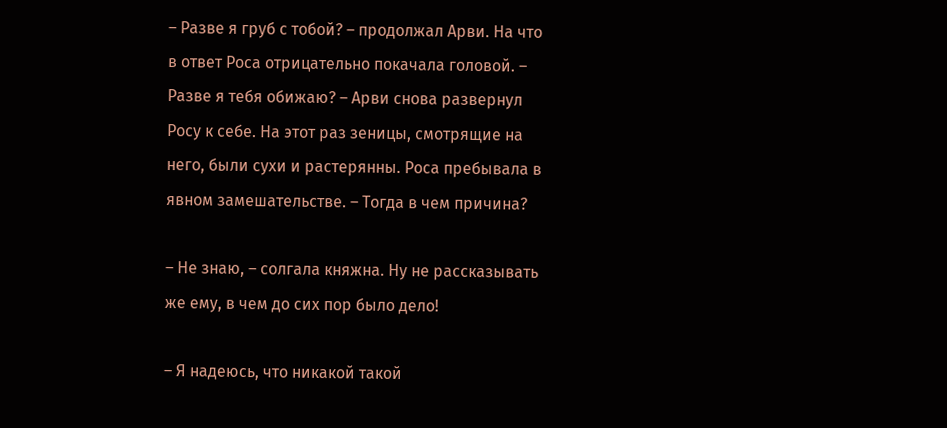– Разве я груб с тобой? – продолжал Арви. На что в ответ Роса отрицательно покачала головой. – Разве я тебя обижаю? – Арви снова развернул Росу к себе. На этот раз зеницы, смотрящие на него, были сухи и растерянны. Роса пребывала в явном замешательстве. – Тогда в чем причина?

– Не знаю, – солгала княжна. Ну не рассказывать же ему, в чем до сих пор было дело!

– Я надеюсь, что никакой такой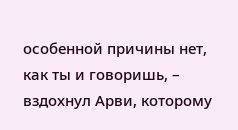особенной причины нет, как ты и говоришь, – вздохнул Арви, которому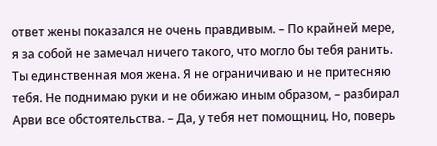ответ жены показался не очень правдивым. – По крайней мере, я за собой не замечал ничего такого, что могло бы тебя ранить. Ты единственная моя жена. Я не ограничиваю и не притесняю тебя. Не поднимаю руки и не обижаю иным образом, – разбирал Арви все обстоятельства. – Да, у тебя нет помощниц. Но, поверь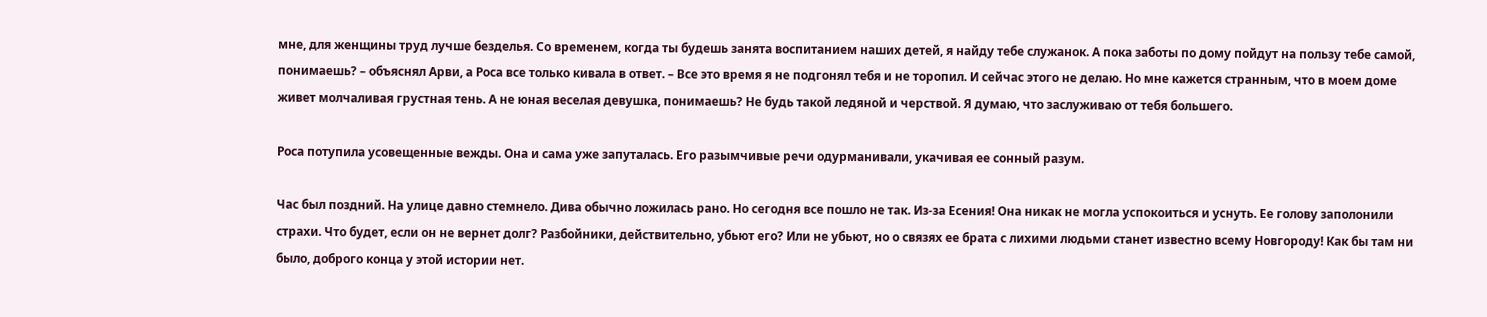мне, для женщины труд лучше безделья. Со временем, когда ты будешь занята воспитанием наших детей, я найду тебе служанок. А пока заботы по дому пойдут на пользу тебе самой, понимаешь? – объяснял Арви, а Роса все только кивала в ответ. – Все это время я не подгонял тебя и не торопил. И сейчас этого не делаю. Но мне кажется странным, что в моем доме живет молчаливая грустная тень. А не юная веселая девушка, понимаешь? Не будь такой ледяной и черствой. Я думаю, что заслуживаю от тебя большего.

Роса потупила усовещенные вежды. Она и сама уже запуталась. Его разымчивые речи одурманивали, укачивая ее сонный разум.

Час был поздний. На улице давно стемнело. Дива обычно ложилась рано. Но сегодня все пошло не так. Из-за Есения! Она никак не могла успокоиться и уснуть. Ее голову заполонили страхи. Что будет, если он не вернет долг? Разбойники, действительно, убьют его? Или не убьют, но о связях ее брата с лихими людьми станет известно всему Новгороду! Как бы там ни было, доброго конца у этой истории нет.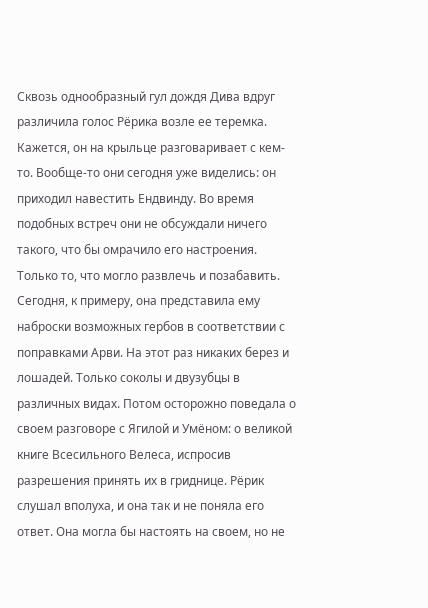Сквозь однообразный гул дождя Дива вдруг различила голос Рёрика возле ее теремка. Кажется, он на крыльце разговаривает с кем-то. Вообще-то они сегодня уже виделись: он приходил навестить Ендвинду. Во время подобных встреч они не обсуждали ничего такого, что бы омрачило его настроения. Только то, что могло развлечь и позабавить. Сегодня, к примеру, она представила ему наброски возможных гербов в соответствии с поправками Арви. На этот раз никаких берез и лошадей. Только соколы и двузубцы в различных видах. Потом осторожно поведала о своем разговоре с Ягилой и Умёном: о великой книге Всесильного Велеса, испросив разрешения принять их в гриднице. Рёрик слушал вполуха, и она так и не поняла его ответ. Она могла бы настоять на своем, но не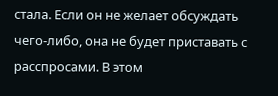стала. Если он не желает обсуждать чего-либо, она не будет приставать с расспросами. В этом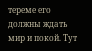тереме его должны ждать мир и покой. Тут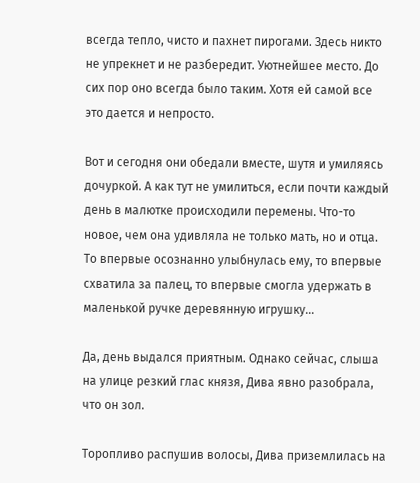всегда тепло, чисто и пахнет пирогами. Здесь никто не упрекнет и не разбередит. Уютнейшее место. До сих пор оно всегда было таким. Хотя ей самой все это дается и непросто.

Вот и сегодня они обедали вместе, шутя и умиляясь дочуркой. А как тут не умилиться, если почти каждый день в малютке происходили перемены. Что-то новое, чем она удивляла не только мать, но и отца. То впервые осознанно улыбнулась ему, то впервые схватила за палец, то впервые смогла удержать в маленькой ручке деревянную игрушку…

Да, день выдался приятным. Однако сейчас, слыша на улице резкий глас князя, Дива явно разобрала, что он зол.

Торопливо распушив волосы, Дива приземлилась на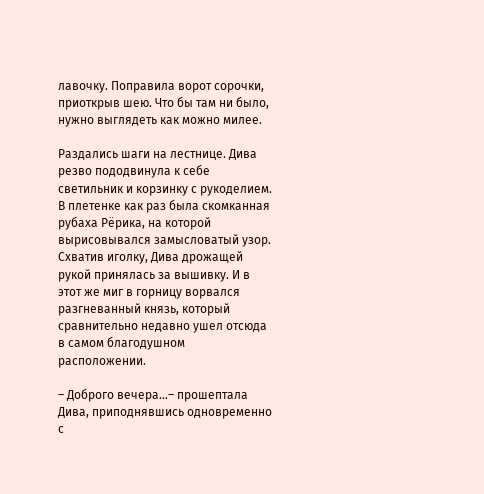лавочку. Поправила ворот сорочки, приоткрыв шею. Что бы там ни было, нужно выглядеть как можно милее.

Раздались шаги на лестнице. Дива резво пододвинула к себе светильник и корзинку с рукоделием. В плетенке как раз была скомканная рубаха Рёрика, на которой вырисовывался замысловатый узор. Схватив иголку, Дива дрожащей рукой принялась за вышивку. И в этот же миг в горницу ворвался разгневанный князь, который сравнительно недавно ушел отсюда в самом благодушном расположении.

– Доброго вечера…– прошептала Дива, приподнявшись одновременно с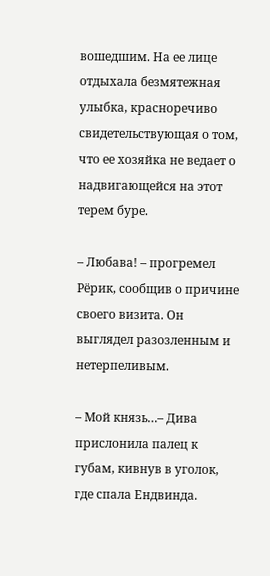вошедшим. На ее лице отдыхала безмятежная улыбка, красноречиво свидетельствующая о том, что ее хозяйка не ведает о надвигающейся на этот терем буре.

– Любава! – прогремел Рёрик, сообщив о причине своего визита. Он выглядел разозленным и нетерпеливым.

– Мой князь…– Дива прислонила палец к губам, кивнув в уголок, где спала Ендвинда.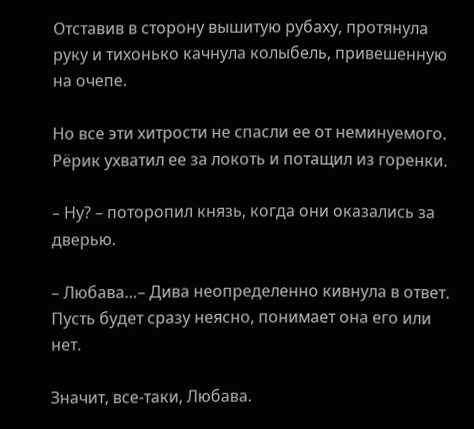Отставив в сторону вышитую рубаху, протянула руку и тихонько качнула колыбель, привешенную на очепе.

Но все эти хитрости не спасли ее от неминуемого. Рёрик ухватил ее за локоть и потащил из горенки.

– Ну? – поторопил князь, когда они оказались за дверью.

– Любава…– Дива неопределенно кивнула в ответ. Пусть будет сразу неясно, понимает она его или нет.

Значит, все-таки, Любава.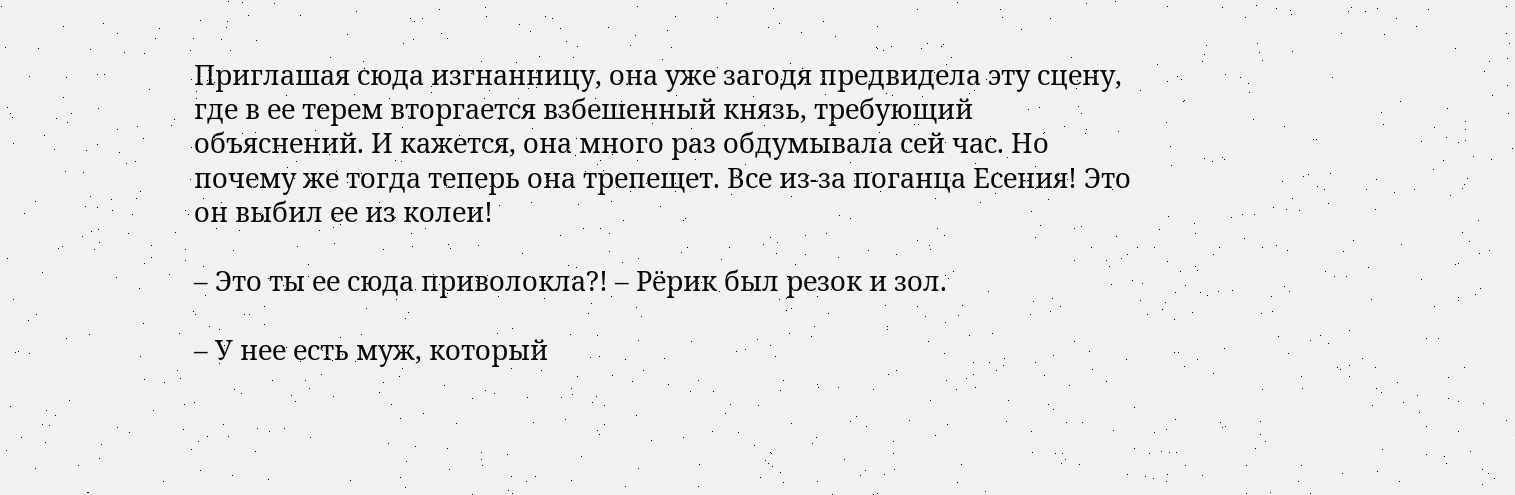Приглашая сюда изгнанницу, она уже загодя предвидела эту сцену, где в ее терем вторгается взбешенный князь, требующий объяснений. И кажется, она много раз обдумывала сей час. Но почему же тогда теперь она трепещет. Все из-за поганца Есения! Это он выбил ее из колеи!

– Это ты ее сюда приволокла?! – Рёрик был резок и зол.

– У нее есть муж, который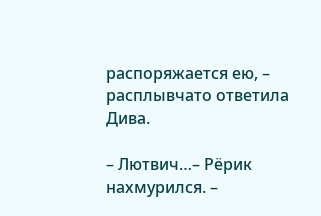распоряжается ею, – расплывчато ответила Дива.

– Лютвич…– Рёрик нахмурился. –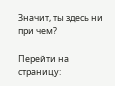Значит, ты здесь ни при чем?

Перейти на страницу: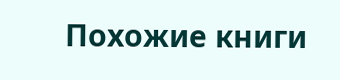Похожие книги